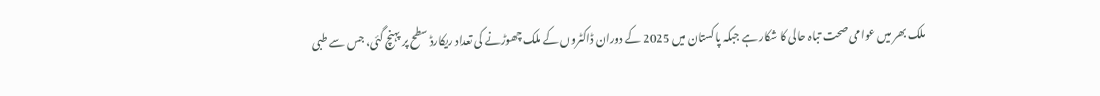ملک بھر میں عوامی صحت تباہ حالی کا شکار ہے جبکہ پاکستان میں 2025 کے دوران ڈاکٹروں کے ملک چھوڑنے کی تعداد ریکارڈ سطح پر پہنچ گئی، جس سے طبی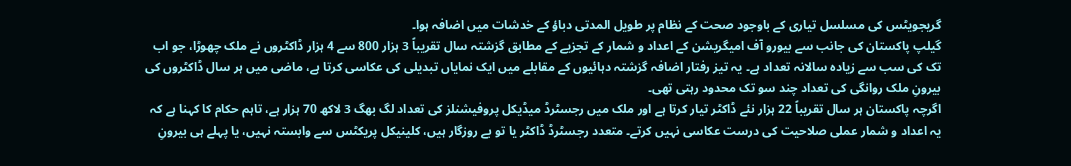گریجویٹس کی مسلسل تیاری کے باوجود صحت کے نظام پر طویل المدتی دباؤ کے خدشات میں اضافہ ہوا۔
گیلپ پاکستان کی جانب سے بیورو آف امیگریشن کے اعداد و شمار کے تجزیے کے مطابق گزشتہ سال تقریباً 3 ہزار 800 سے 4 ہزار ڈاکٹروں نے ملک چھوڑا، جو اب تک کی سب سے زیادہ سالانہ تعداد ہے۔ یہ تیز رفتار اضافہ گزشتہ دہائیوں کے مقابلے میں ایک نمایاں تبدیلی کی عکاسی کرتا ہے، ماضی میں ہر سال ڈاکٹروں کی بیرونِ ملک روانگی کی تعداد چند سو تک محدود رہتی تھی۔
اگرچہ پاکستان ہر سال تقریباً 22 ہزار نئے ڈاکٹر تیار کرتا ہے اور ملک میں رجسٹرڈ میڈیکل پروفیشنلز کی تعداد لگ بھگ 3 لاکھ 70 ہزار ہے، تاہم حکام کا کہنا ہے کہ یہ اعداد و شمار عملی صلاحیت کی درست عکاسی نہیں کرتے۔ متعدد رجسٹرڈ ڈاکٹر یا تو بے روزگار ہیں، کلینیکل پریکٹس سے وابستہ نہیں، یا پہلے ہی بیرونِ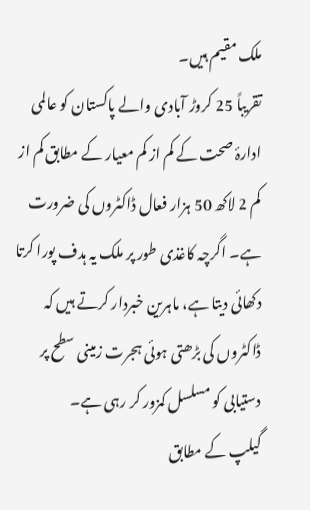ملک مقیم ہیں۔
تقریباً 25 کروڑ آبادی والے پاکستان کو عالمی ادارۂ صحت کے کم از کم معیار کے مطابق کم از کم 2 لاکھ 50 ہزار فعال ڈاکٹروں کی ضرورت ہے۔ اگرچہ کاغذی طور پر ملک یہ ہدف پورا کرتا دکھائی دیتا ہے، ماہرین خبردار کرتے ہیں کہ ڈاکٹروں کی بڑھتی ہوئی ہجرت زمینی سطح پر دستیابی کو مسلسل کمزور کر رہی ہے۔
گیلپ کے مطابق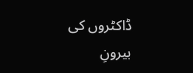ڈاکٹروں کی بیرونِ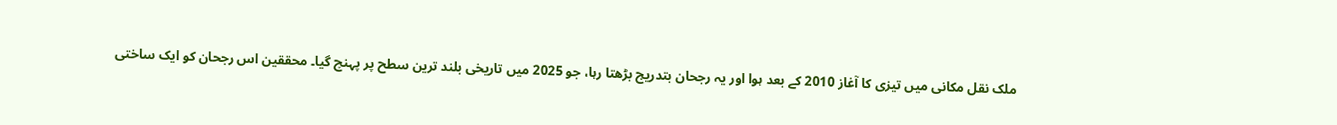ملک نقل مکانی میں تیزی کا آغاز 2010 کے بعد ہوا اور یہ رجحان بتدریج بڑھتا رہا، جو 2025 میں تاریخی بلند ترین سطح پر پہنچ گیا۔ محققین اس رجحان کو ایک ساختی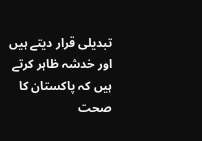تبدیلی قرار دیتے ہیں اور خدشہ ظاہر کرتے ہیں کہ پاکستان کا صحت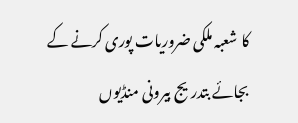کا شعبہ ملکی ضروریات پوری کرنے کے بجائے بتدریج بیرونی منڈیوں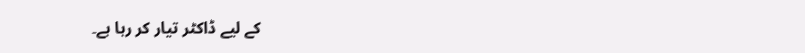کے لیے ڈاکٹر تیار کر رہا ہے۔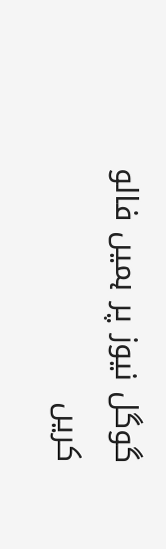گوگل نیوز پر ہمیں فالو کریں